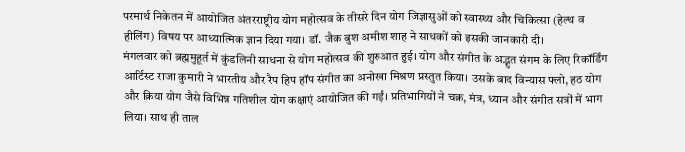परमार्थ निकेतन में आयोजित अंतरराष्ट्रीय योग महोत्सव के तीसरे दिन योग जिज्ञासुओं को स्वास्थ्य और चिकित्सा (हेल्थ व हीलिंग) विषय पर आध्यात्मिक ज्ञान दिया गया। डॉ. जैक बुश अमीश शाह ने साधकों को इसकी जानकारी दी।
मंगलवार को ब्रह्ममुहूर्त में कुंडलिनी साधना से योग महोत्सव की शुरुआत हुई। योग और संगीत के अद्भुत संगम के लिए रिकॉर्डिंग आर्टिस्ट राजा कुमारी ने भारतीय और रैप हिप हॉप संगीत का अनोखा मिश्रण प्रस्तुत किया। उसके बाद विन्यास फ्लो, हठ योग और क्रिया योग जैसे विभिन्न गतिशील योग कक्षाएं आयोजित की गईं। प्रतिभागियों ने चक्र, मंत्र, ध्यान और संगीत सत्रों में भाग लिया। साथ ही ताल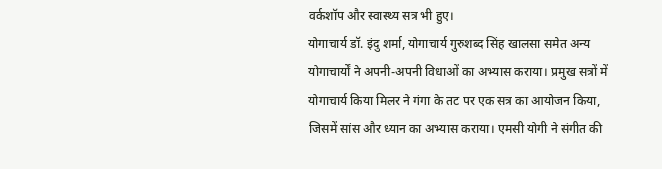वर्कशॉप और स्वास्थ्य सत्र भी हुए।
योगाचार्य डॉ. इंदु शर्मा, योगाचार्य गुरुशब्द सिंह खालसा समेत अन्य योगाचार्यों ने अपनी-अपनी विधाओं का अभ्यास कराया। प्रमुख सत्रों में योगाचार्य किया मिलर ने गंगा के तट पर एक सत्र का आयोजन किया, जिसमें सांस और ध्यान का अभ्यास कराया। एमसी योगी ने संगीत की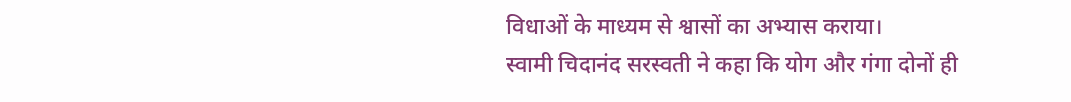विधाओं के माध्यम से श्वासों का अभ्यास कराया।
स्वामी चिदानंद सरस्वती ने कहा कि योग और गंगा दोनों ही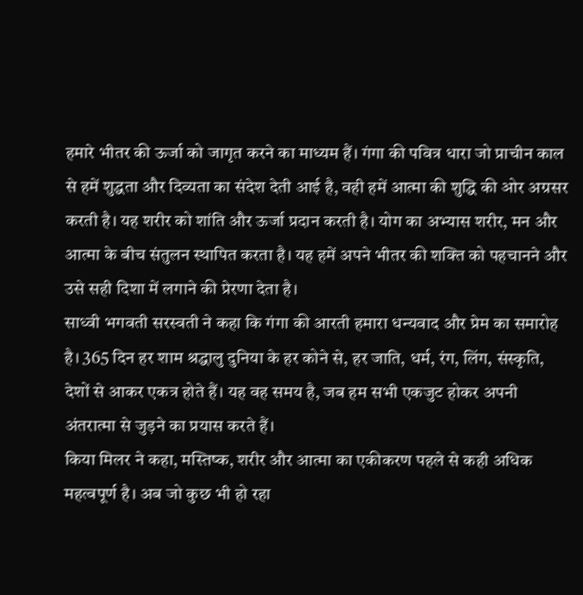हमारे भीतर की ऊर्जा को जागृत करने का माध्यम हैं। गंगा की पवित्र धारा जो प्राचीन काल से हमें शुद्धता और दिव्यता का संदेश देती आई है, वही हमें आत्मा की शुद्धि की ओर अग्रसर करती है। यह शरीर को शांति और ऊर्जा प्रदान करती है। योग का अभ्यास शरीर, मन और आत्मा के बीच संतुलन स्थापित करता है। यह हमें अपने भीतर की शक्ति को पहचानने और उसे सही दिशा में लगाने की प्रेरणा देता है।
साध्वी भगवती सरस्वती ने कहा कि गंगा की आरती हमारा धन्यवाद और प्रेम का समारोह है। 365 दिन हर शाम श्रद्धालु दुनिया के हर कोने से, हर जाति, धर्म, रंग, लिंग, संस्कृति, देशों से आकर एकत्र होते हैं। यह वह समय है, जब हम सभी एकजुट होकर अपनी अंतरात्मा से जुड़ने का प्रयास करते हैं।
किया मिलर ने कहा, मस्तिष्क, शरीर और आत्मा का एकीकरण पहले से कही अधिक महत्वपूर्ण है। अब जो कुछ भी हो रहा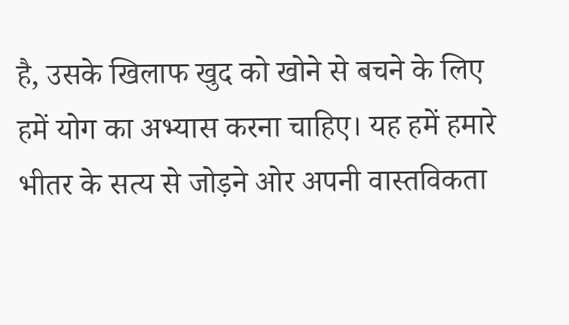है, उसके खिलाफ खुद को खोने से बचने के लिए हमें योग का अभ्यास करना चाहिए। यह हमें हमारे भीतर के सत्य से जोड़ने ओर अपनी वास्तविकता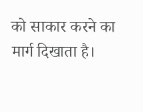को साकार करने का मार्ग दिखाता है।